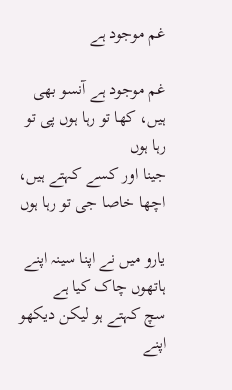غم موجود ہے

غم موجود ہے آنسو بھی ہیں، کھا تو رہا ہوں پی تو رہا ہوں
جینا اور کسے کہتے ہیں، اچھا خاصا جی تو رہا ہوں

یارو میں نے اپنا سینہ اپنے ہاتھوں چاک کیا ہے
سچ کہتے ہو لیکن دیکھو اپنے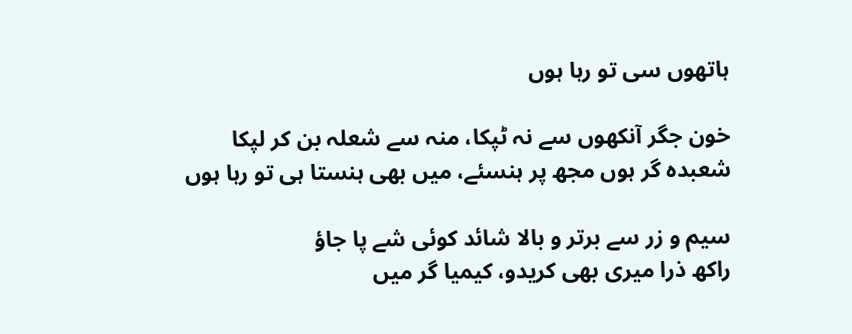ہاتھوں سی تو رہا ہوں

خون جگر آنکھوں سے نہ ٹپکا، منہ سے شعلہ بن کر لپکا
شعبدہ گر ہوں مجھ پر ہنسئے، میں بھی ہنستا ہی تو رہا ہوں

سیم و زر سے برتر و بالا شائد کوئی شے پا جاؤ
راکھ ذرا میری بھی کریدو، کیمیا گر میں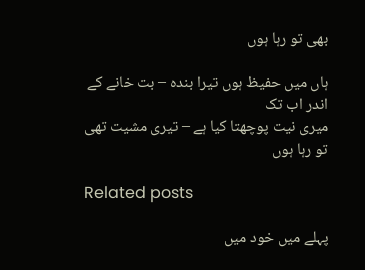بھی تو رہا ہوں

ہاں میں حفیظ ہوں تیرا بندہ – بت خانے کے اندر اب تک
میری نیت پوچھتا کیا ہے – تیری مشیت تھی تو رہا ہوں

Related posts

پہلے میں خود میں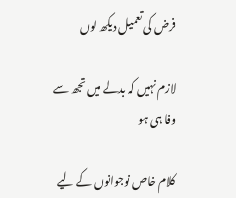فرض کی تعمیل دیکھ لوں

لازم نہیں کہ بدلے میں تجھ سے وفا ہی ہو

کلام خاص نوجوانوں کے لیے